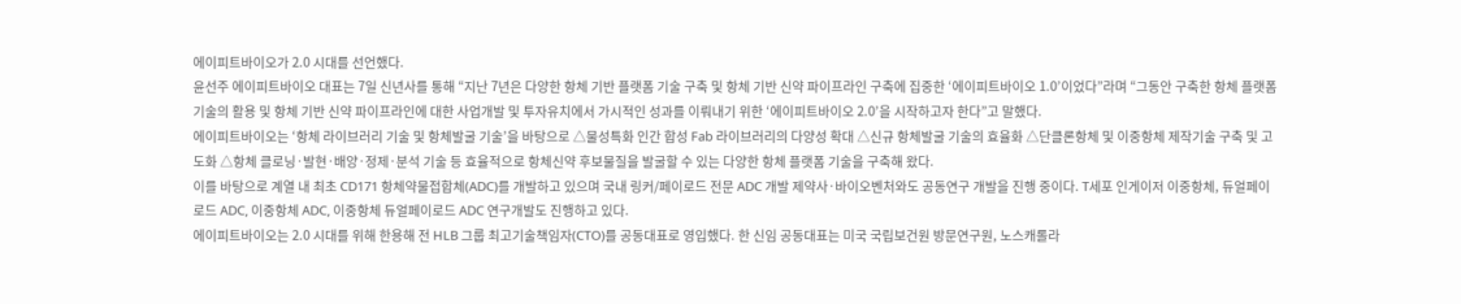에이피트바이오가 2.0 시대를 선언했다.
윤선주 에이피트바이오 대표는 7일 신년사를 통해 “지난 7년은 다양한 항체 기반 플랫폼 기술 구축 및 항체 기반 신약 파이프라인 구축에 집중한 ‘에이피트바이오 1.0’이었다”라며 “그동안 구축한 항체 플랫폼 기술의 활용 및 항체 기반 신약 파이프라인에 대한 사업개발 및 투자유치에서 가시적인 성과를 이뤄내기 위한 ‘에이피트바이오 2.0’을 시작하고자 한다”고 말했다.
에이피트바이오는 ‘항체 라이브러리 기술 및 항체발굴 기술’을 바탕으로 △물성특화 인간 합성 Fab 라이브러리의 다양성 확대 △신규 항체발굴 기술의 효율화 △단클론항체 및 이중항체 제작기술 구축 및 고도화 △항체 클로닝·발현·배양·정제·분석 기술 등 효율적으로 항체신약 후보물질을 발굴할 수 있는 다양한 항체 플랫폼 기술을 구축해 왔다.
이를 바탕으로 계열 내 최초 CD171 항체약물접합체(ADC)를 개발하고 있으며 국내 링커/페이로드 전문 ADC 개발 제약사·바이오벤처와도 공동연구 개발을 진행 중이다. T세포 인게이저 이중항체, 듀얼페이로드 ADC, 이중항체 ADC, 이중항체 듀얼페이로드 ADC 연구개발도 진행하고 있다.
에이피트바이오는 2.0 시대를 위해 한용해 전 HLB 그룹 최고기술책임자(CTO)를 공동대표로 영입했다. 한 신임 공동대표는 미국 국립보건원 방문연구원, 노스캐롤라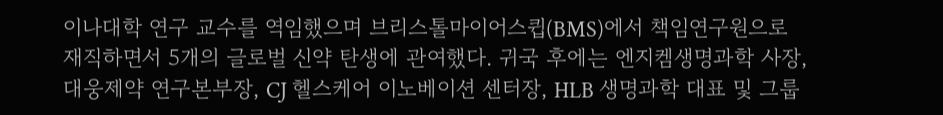이나대학 연구 교수를 역임했으며 브리스톨마이어스큅(BMS)에서 책임연구원으로 재직하면서 5개의 글로벌 신약 탄생에 관여했다. 귀국 후에는 엔지켐생명과학 사장, 대웅제약 연구본부장, CJ 헬스케어 이노베이션 센터장, HLB 생명과학 대표 및 그룹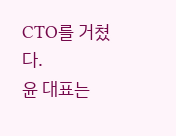CTO를 거쳤다.
윤 대표는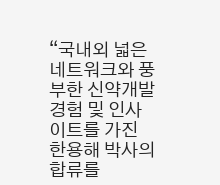“국내외 넓은 네트워크와 풍부한 신약개발 경험 및 인사이트를 가진 한용해 박사의 합류를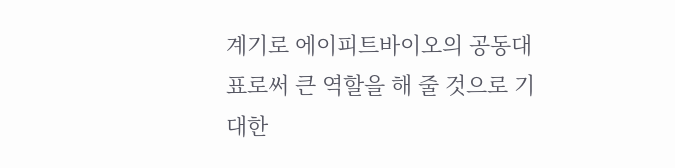계기로 에이피트바이오의 공동대표로써 큰 역할을 해 줄 것으로 기대한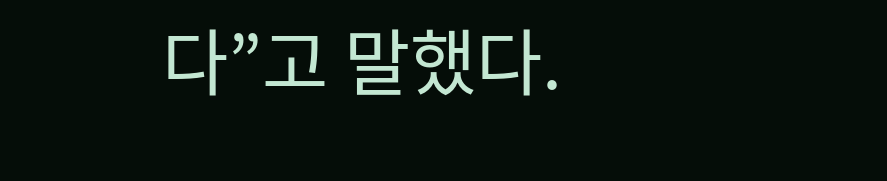다”고 말했다.